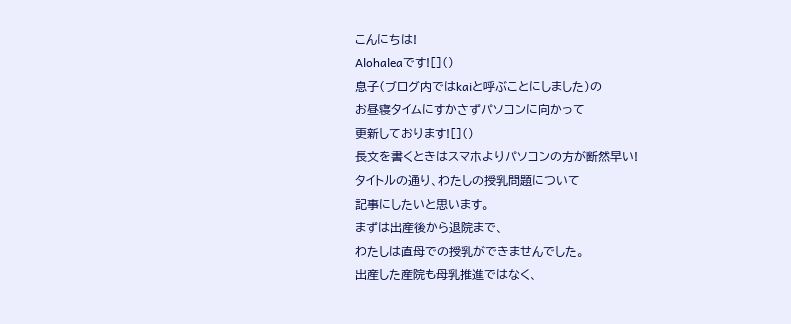こんにちは!
Alohaleaです![]()
息子(ブログ内ではkaiと呼ぶことにしました)の
お昼寝タイムにすかさずパソコンに向かって
更新しております![]()
長文を書くときはスマホよりパソコンの方が断然早い!
タイトルの通り、わたしの授乳問題について
記事にしたいと思います。
まずは出産後から退院まで、
わたしは直母での授乳ができませんでした。
出産した産院も母乳推進ではなく、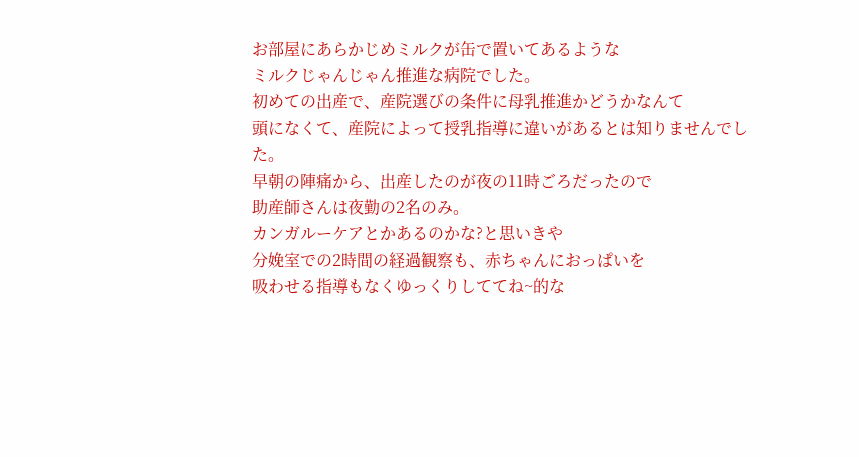お部屋にあらかじめミルクが缶で置いてあるような
ミルクじゃんじゃん推進な病院でした。
初めての出産で、産院選びの条件に母乳推進かどうかなんて
頭になくて、産院によって授乳指導に違いがあるとは知りませんでした。
早朝の陣痛から、出産したのが夜の11時ごろだったので
助産師さんは夜勤の2名のみ。
カンガルーケアとかあるのかな?と思いきや
分娩室での2時間の経過観察も、赤ちゃんにおっぱいを
吸わせる指導もなくゆっくりしててね~的な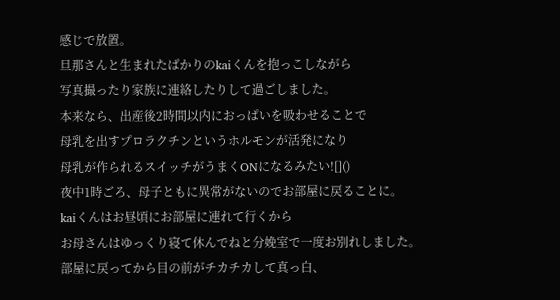感じで放置。
旦那さんと生まれたばかりのkaiくんを抱っこしながら
写真撮ったり家族に連絡したりして過ごしました。
本来なら、出産後2時間以内におっぱいを吸わせることで
母乳を出すプロラクチンというホルモンが活発になり
母乳が作られるスイッチがうまくONになるみたい![]()
夜中1時ごろ、母子ともに異常がないのでお部屋に戻ることに。
kaiくんはお昼頃にお部屋に連れて行くから
お母さんはゆっくり寝て休んでねと分娩室で一度お別れしました。
部屋に戻ってから目の前がチカチカして真っ白、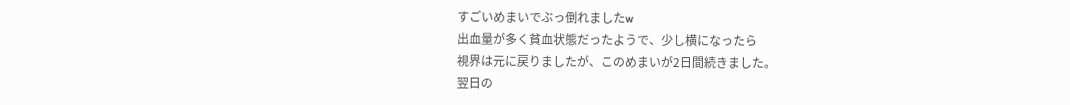すごいめまいでぶっ倒れましたw
出血量が多く貧血状態だったようで、少し横になったら
視界は元に戻りましたが、このめまいが2日間続きました。
翌日の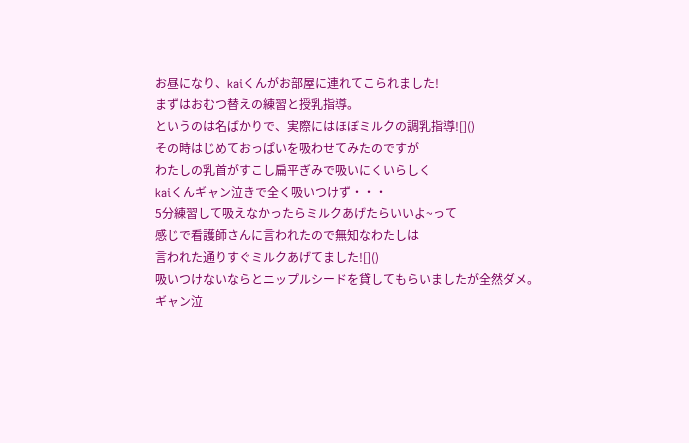お昼になり、kaiくんがお部屋に連れてこられました!
まずはおむつ替えの練習と授乳指導。
というのは名ばかりで、実際にはほぼミルクの調乳指導![]()
その時はじめておっぱいを吸わせてみたのですが
わたしの乳首がすこし扁平ぎみで吸いにくいらしく
kaiくんギャン泣きで全く吸いつけず・・・
5分練習して吸えなかったらミルクあげたらいいよ~って
感じで看護師さんに言われたので無知なわたしは
言われた通りすぐミルクあげてました![]()
吸いつけないならとニップルシードを貸してもらいましたが全然ダメ。
ギャン泣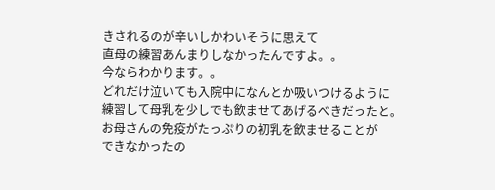きされるのが辛いしかわいそうに思えて
直母の練習あんまりしなかったんですよ。。
今ならわかります。。
どれだけ泣いても入院中になんとか吸いつけるように
練習して母乳を少しでも飲ませてあげるべきだったと。
お母さんの免疫がたっぷりの初乳を飲ませることが
できなかったの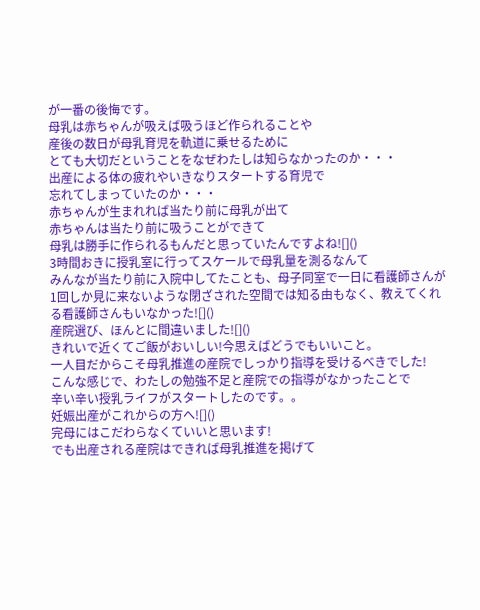が一番の後悔です。
母乳は赤ちゃんが吸えば吸うほど作られることや
産後の数日が母乳育児を軌道に乗せるために
とても大切だということをなぜわたしは知らなかったのか・・・
出産による体の疲れやいきなりスタートする育児で
忘れてしまっていたのか・・・
赤ちゃんが生まれれば当たり前に母乳が出て
赤ちゃんは当たり前に吸うことができて
母乳は勝手に作られるもんだと思っていたんですよね![]()
3時間おきに授乳室に行ってスケールで母乳量を測るなんて
みんなが当たり前に入院中してたことも、母子同室で一日に看護師さんが1回しか見に来ないような閉ざされた空間では知る由もなく、教えてくれる看護師さんもいなかった![]()
産院選び、ほんとに間違いました![]()
きれいで近くてご飯がおいしい!今思えばどうでもいいこと。
一人目だからこそ母乳推進の産院でしっかり指導を受けるべきでした!
こんな感じで、わたしの勉強不足と産院での指導がなかったことで
辛い辛い授乳ライフがスタートしたのです。。
妊娠出産がこれからの方へ![]()
完母にはこだわらなくていいと思います!
でも出産される産院はできれば母乳推進を掲げて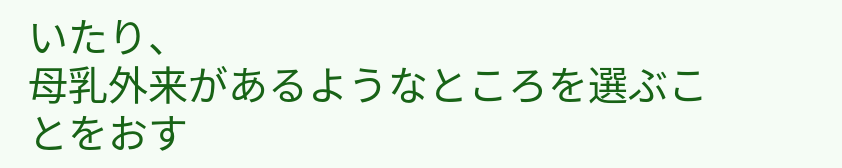いたり、
母乳外来があるようなところを選ぶことをおす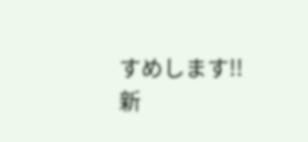すめします!!
新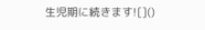生児期に続きます![]()